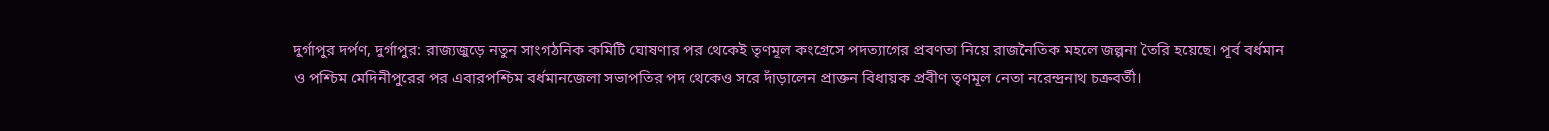দুর্গাপুর দর্পণ, দুর্গাপুর: রাজ্যজুড়ে নতুন সাংগঠনিক কমিটি ঘোষণার পর থেকেই তৃণমূল কংগ্রেসে পদত্যাগের প্রবণতা নিয়ে রাজনৈতিক মহলে জল্পনা তৈরি হয়েছে। পূর্ব বর্ধমান ও পশ্চিম মেদিনীপুরের পর এবারপশ্চিম বর্ধমানজেলা সভাপতির পদ থেকেও সরে দাঁড়ালেন প্রাক্তন বিধায়ক প্রবীণ তৃণমূল নেতা নরেন্দ্রনাথ চক্রবর্তী।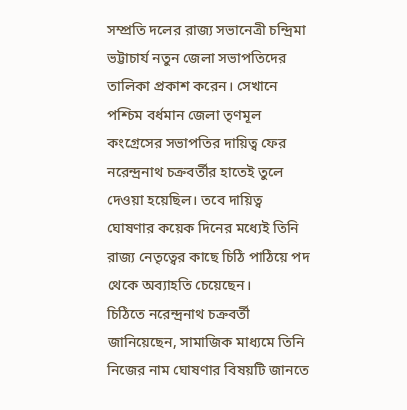সম্প্রতি দলের রাজ্য সভানেত্রী চন্দ্রিমা ভট্টাচার্য নতুন জেলা সভাপতিদের তালিকা প্রকাশ করেন। সেখানে পশ্চিম বর্ধমান জেলা তৃণমূল কংগ্রেসের সভাপতির দায়িত্ব ফের নরেন্দ্রনাথ চক্রবর্তীর হাতেই তুলে দেওয়া হয়েছিল। তবে দায়িত্ব ঘোষণার কয়েক দিনের মধ্যেই তিনি রাজ্য নেতৃত্বের কাছে চিঠি পাঠিয়ে পদ থেকে অব্যাহতি চেয়েছেন।
চিঠিতে নরেন্দ্রনাথ চক্রবর্তী জানিয়েছেন, সামাজিক মাধ্যমে তিনি নিজের নাম ঘোষণার বিষয়টি জানতে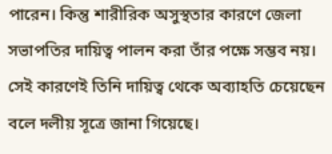পারেন। কিন্তু শারীরিক অসুস্থতার কারণে জেলা সভাপতির দায়িত্ব পালন করা তাঁর পক্ষে সম্ভব নয়। সেই কারণেই তিনি দায়িত্ব থেকে অব্যাহতি চেয়েছেন বলে দলীয় সূত্রে জানা গিয়েছে।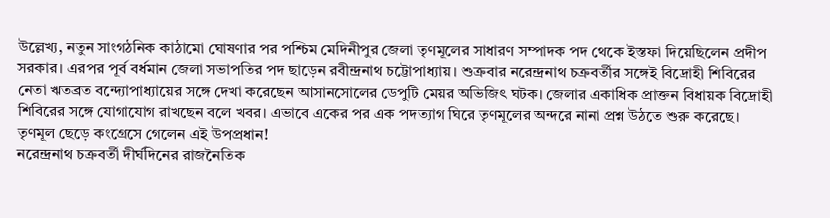উল্লেখ্য, নতুন সাংগঠনিক কাঠামো ঘোষণার পর পশ্চিম মেদিনীপুর জেলা তৃণমূলের সাধারণ সম্পাদক পদ থেকে ইস্তফা দিয়েছিলেন প্রদীপ সরকার। এরপর পূর্ব বর্ধমান জেলা সভাপতির পদ ছাড়েন রবীন্দ্রনাথ চট্টোপাধ্যায়। শুক্রবার নরেন্দ্রনাথ চক্রবর্তীর সঙ্গেই বিদ্রোহী শিবিরের নেতা ঋতব্রত বন্দ্যোপাধ্যায়ের সঙ্গে দেখা করেছেন আসানসোলের ডেপুটি মেয়র অভিজিৎ ঘটক। জেলার একাধিক প্রাক্তন বিধায়ক বিদ্রোহী শিবিরের সঙ্গে যোগাযোগ রাখছেন বলে খবর। এভাবে একের পর এক পদত্যাগ ঘিরে তৃণমূলের অন্দরে নানা প্রশ্ন উঠতে শুরু করেছে।
তৃণমূল ছেড়ে কংগ্রেসে গেলেন এই উপপ্রধান!
নরেন্দ্রনাথ চক্রবর্তী দীর্ঘদিনের রাজনৈতিক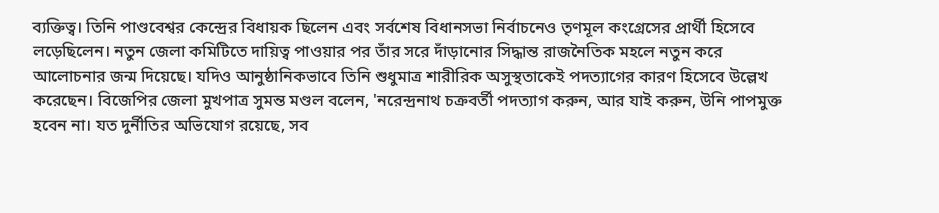ব্যক্তিত্ব। তিনি পাণ্ডবেশ্বর কেন্দ্রের বিধায়ক ছিলেন এবং সর্বশেষ বিধানসভা নির্বাচনেও তৃণমূল কংগ্রেসের প্রার্থী হিসেবে লড়েছিলেন। নতুন জেলা কমিটিতে দায়িত্ব পাওয়ার পর তাঁর সরে দাঁড়ানোর সিদ্ধান্ত রাজনৈতিক মহলে নতুন করে আলোচনার জন্ম দিয়েছে। যদিও আনুষ্ঠানিকভাবে তিনি শুধুমাত্র শারীরিক অসুস্থতাকেই পদত্যাগের কারণ হিসেবে উল্লেখ করেছেন। বিজেপির জেলা মুখপাত্র সুমন্ত মণ্ডল বলেন, 'নরেন্দ্রনাথ চক্রবর্তী পদত্যাগ করুন, আর যাই করুন, উনি পাপমুক্ত হবেন না। যত দুর্নীতির অভিযোগ রয়েছে, সব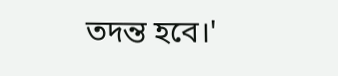তদন্ত হবে।'